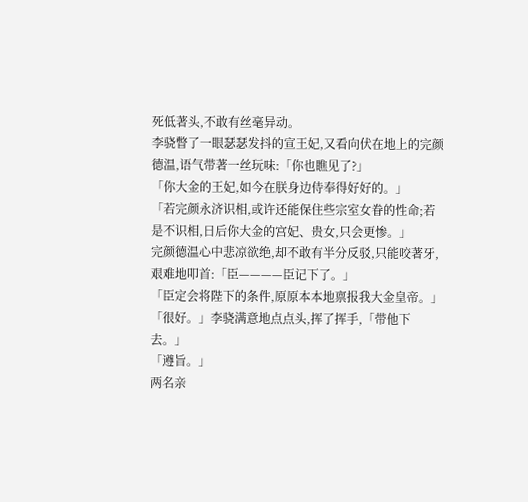死低著头,不敢有丝毫异动。
李骁瞥了一眼瑟瑟发抖的宣王妃,又看向伏在地上的完颜德温,语气带著一丝玩味:「你也瞧见了?」
「你大金的王妃,如今在朕身边侍奉得好好的。」
「若完颜永济识相,或许还能保住些宗室女眷的性命;若是不识相,日后你大金的宫妃、贵女,只会更惨。」
完颜德温心中悲凉欲绝,却不敢有半分反驳,只能咬著牙,艰难地叩首:「臣————臣记下了。」
「臣定会将陛下的条件,原原本本地禀报我大金皇帝。」
「很好。」李骁满意地点点头,挥了挥手,「带他下去。」
「遵旨。」
两名亲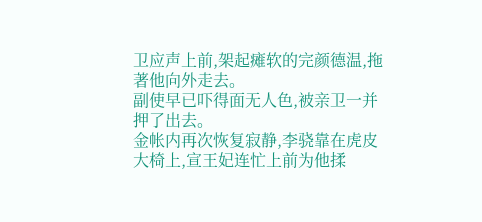卫应声上前,架起瘫软的完颜德温,拖著他向外走去。
副使早已吓得面无人色,被亲卫一并押了出去。
金帐内再次恢复寂静,李骁靠在虎皮大椅上,宣王妃连忙上前为他揉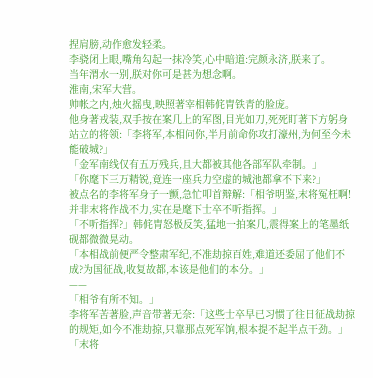捏肩膀,动作愈发轻柔。
李骁闭上眼,嘴角勾起一抹冷笑,心中暗道:完颜永济,朕来了。
当年渭水一别,朕对你可是甚为想念啊。
淮南,宋军大营。
帅帐之内,烛火摇曳,映照著宰相韩侂胄铁青的脸庞。
他身著戎装,双手按在案几上的军图,目光如刀,死死盯著下方躬身站立的将领:「李将军,本相问你,半月前命你攻打濠州,为何至今未能破城?」
「金军南线仅有五万残兵,且大都被其他各部军队牵制。」
「你麾下三万精锐,竟连一座兵力空虚的城池都拿不下来?」
被点名的李将军身子一颤,急忙叩首辩解:「相爷明鉴,末将冤枉啊!并非末将作战不力,实在是麾下士卒不听指挥。」
「不听指挥?」韩侂胄怒极反笑,猛地一拍案几,震得案上的笔墨纸砚都微微晃动。
「本相战前便严令整肃军纪,不准劫掠百姓,难道还委屈了他们不成?为国征战,收复故都,本该是他们的本分。」
——
「相爷有所不知。」
李将军苦著脸,声音带著无奈:「这些士卒早已习惯了往日征战劫掠的规矩,如今不准劫掠,只靠那点死军饷,根本提不起半点干劲。」
「末将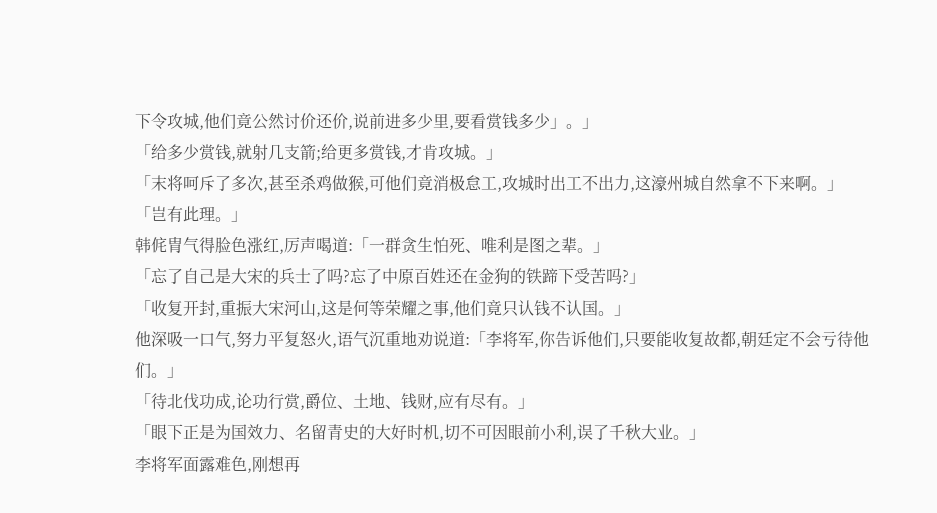下令攻城,他们竟公然讨价还价,说前进多少里,要看赏钱多少」。」
「给多少赏钱,就射几支箭;给更多赏钱,才肯攻城。」
「末将呵斥了多次,甚至杀鸡做猴,可他们竟消极怠工,攻城时出工不出力,这濠州城自然拿不下来啊。」
「岂有此理。」
韩侂胄气得脸色涨红,厉声喝道:「一群贪生怕死、唯利是图之辈。」
「忘了自己是大宋的兵士了吗?忘了中原百姓还在金狗的铁蹄下受苦吗?」
「收复开封,重振大宋河山,这是何等荣耀之事,他们竟只认钱不认国。」
他深吸一口气,努力平复怒火,语气沉重地劝说道:「李将军,你告诉他们,只要能收复故都,朝廷定不会亏待他们。」
「待北伐功成,论功行赏,爵位、土地、钱财,应有尽有。」
「眼下正是为国效力、名留青史的大好时机,切不可因眼前小利,误了千秋大业。」
李将军面露难色,刚想再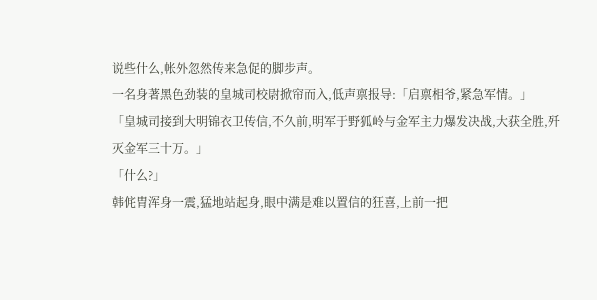说些什么,帐外忽然传来急促的脚步声。
一名身著黑色劲装的皇城司校尉掀帘而入,低声禀报导:「启禀相爷,紧急军情。」
「皇城司接到大明锦衣卫传信,不久前,明军于野狐岭与金军主力爆发决战,大获全胜,歼灭金军三十万。」
「什么?」
韩侂胄浑身一震,猛地站起身,眼中满是难以置信的狂喜,上前一把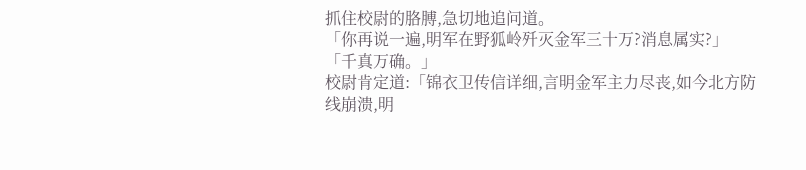抓住校尉的胳膊,急切地追问道。
「你再说一遍,明军在野狐岭歼灭金军三十万?消息属实?」
「千真万确。」
校尉肯定道:「锦衣卫传信详细,言明金军主力尽丧,如今北方防线崩溃,明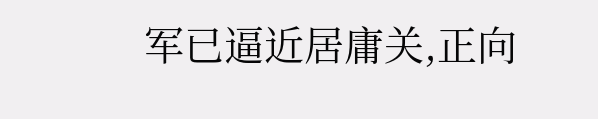军已逼近居庸关,正向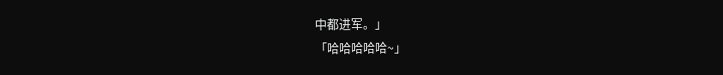中都进军。」
「哈哈哈哈哈~」